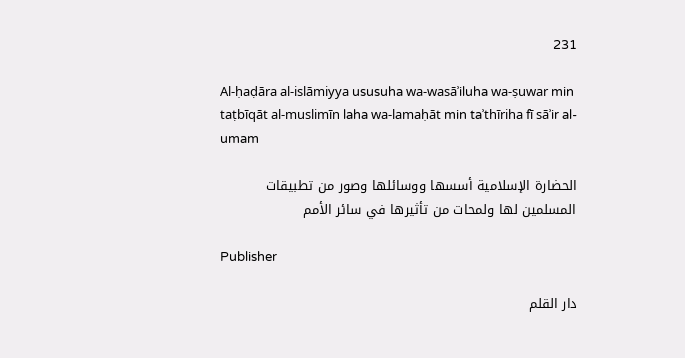231

Al-ḥaḍāra al-islāmiyya ususuha wa-wasāʾiluha wa-ṣuwar min taṭbīqāt al-muslimīn laha wa-lamaḥāt min taʾthīriha fī sāʾir al-umam

الحضارة الإسلامية أسسها ووسائلها وصور من تطبيقات المسلمين لها ولمحات من تأثيرها في سائر الأمم

Publisher

دار القلم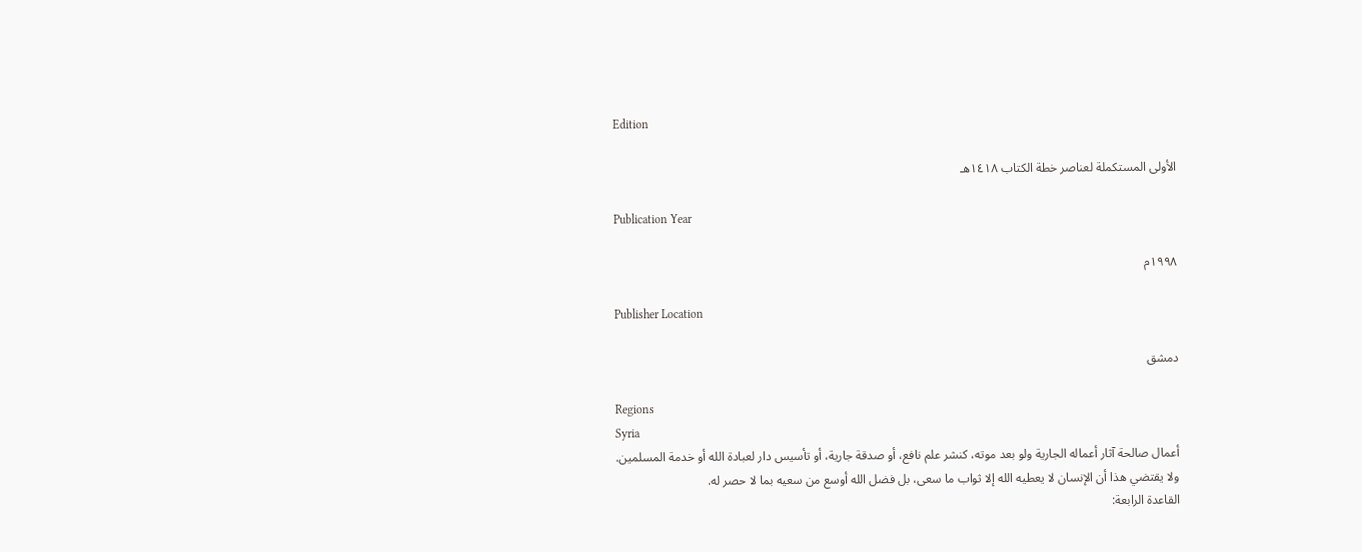Edition

الأولى المستكملة لعناصر خطة الكتاب ١٤١٨هـ

Publication Year

١٩٩٨م

Publisher Location

دمشق

Regions
Syria
أعمال صالحة آثار أعماله الجارية ولو بعد موته، كنشر علم نافع، أو صدقة جارية، أو تأسيس دار لعبادة الله أو خدمة المسلمين.
ولا يقتضي هذا أن الإنسان لا يعطيه الله إلا ثواب ما سعى، بل فضل الله أوسع من سعيه بما لا حصر له.
القاعدة الرابعة: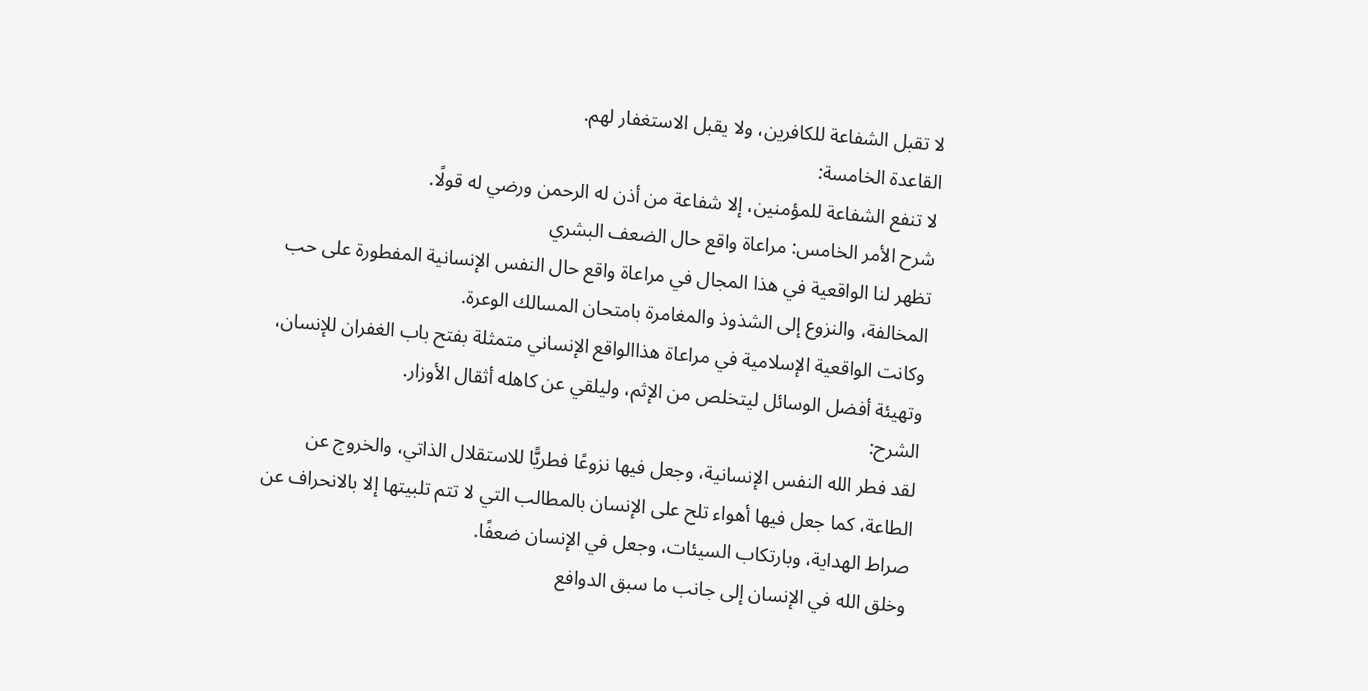لا تقبل الشفاعة للكافرين، ولا يقبل الاستغفار لهم.
القاعدة الخامسة:
لا تنفع الشفاعة للمؤمنين، إلا شفاعة من أذن له الرحمن ورضي له قولًا.
شرح الأمر الخامس: مراعاة واقع حال الضعف البشري
تظهر لنا الواقعية في هذا المجال في مراعاة واقع حال النفس الإنسانية المفطورة على حب المخالفة، والنزوع إلى الشذوذ والمغامرة بامتحان المسالك الوعرة.
وكانت الواقعية الإسلامية في مراعاة هذاالواقع الإنساني متمثلة بفتح باب الغفران للإنسان، وتهيئة أفضل الوسائل ليتخلص من الإثم، وليلقي عن كاهله أثقال الأوزار.
الشرح:
لقد فطر الله النفس الإنسانية، وجعل فيها نزوعًا فطريًّا للاستقلال الذاتي، والخروج عن الطاعة، كما جعل فيها أهواء تلح على الإنسان بالمطالب التي لا تتم تلبيتها إلا بالانحراف عن صراط الهداية، وبارتكاب السيئات، وجعل في الإنسان ضعفًا.
وخلق الله في الإنسان إلى جانب ما سبق الدوافع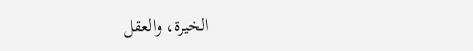الخيرة، والعقل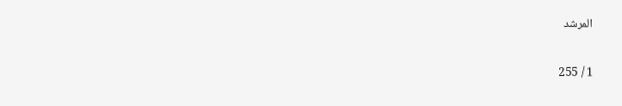المرشد

1 / 255